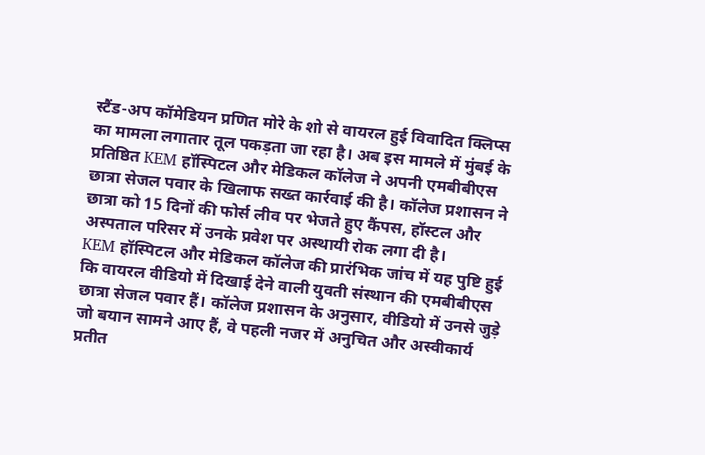स्टैंड-अप कॉमेडियन प्रणित मोरे के शो से वायरल हुई विवादित क्लिप्स का मामला लगातार तूल पकड़ता जा रहा है। अब इस मामले में मुंबई के प्रतिष्ठित KEM हॉस्पिटल और मेडिकल कॉलेज ने अपनी एमबीबीएस छात्रा सेजल पवार के खिलाफ सख्त कार्रवाई की है। कॉलेज प्रशासन ने छात्रा को 15 दिनों की फोर्स लीव पर भेजते हुए कैंपस, हॉस्टल और अस्पताल परिसर में उनके प्रवेश पर अस्थायी रोक लगा दी है।
KEM हॉस्पिटल और मेडिकल कॉलेज की प्रारंभिक जांच में यह पुष्टि हुई कि वायरल वीडियो में दिखाई देने वाली युवती संस्थान की एमबीबीएस छात्रा सेजल पवार हैं। कॉलेज प्रशासन के अनुसार, वीडियो में उनसे जुड़े जो बयान सामने आए हैं, वे पहली नजर में अनुचित और अस्वीकार्य प्रतीत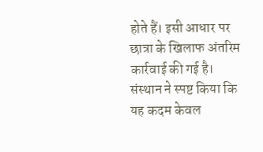होते हैं। इसी आधार पर छात्रा के खिलाफ अंतरिम कार्रवाई की गई है।
संस्थान ने स्पष्ट किया कि यह कदम केवल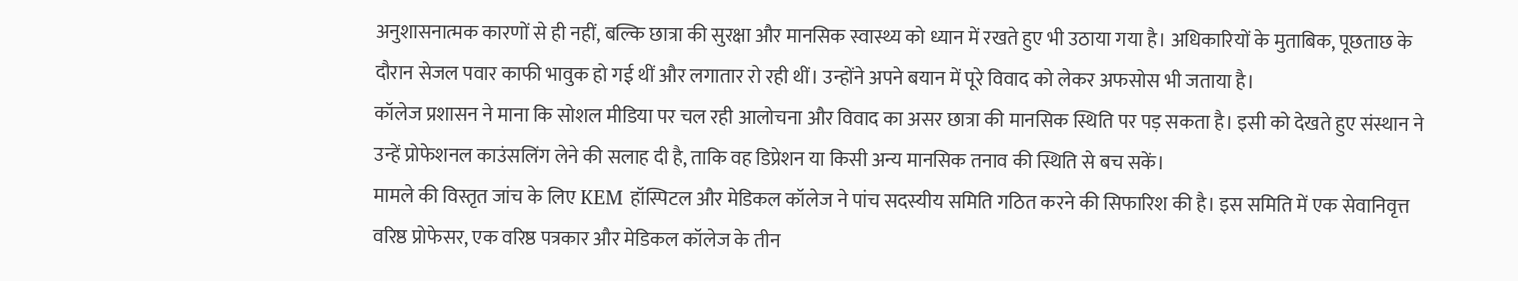अनुशासनात्मक कारणों से ही नहीं, बल्कि छात्रा की सुरक्षा और मानसिक स्वास्थ्य को ध्यान में रखते हुए भी उठाया गया है। अधिकारियों के मुताबिक, पूछताछ के दौरान सेजल पवार काफी भावुक हो गई थीं और लगातार रो रही थीं। उन्होंने अपने बयान में पूरे विवाद को लेकर अफसोस भी जताया है।
कॉलेज प्रशासन ने माना कि सोशल मीडिया पर चल रही आलोचना और विवाद का असर छात्रा की मानसिक स्थिति पर पड़ सकता है। इसी को देखते हुए संस्थान ने उन्हें प्रोफेशनल काउंसलिंग लेने की सलाह दी है, ताकि वह डिप्रेशन या किसी अन्य मानसिक तनाव की स्थिति से बच सकें।
मामले की विस्तृत जांच के लिए KEM हॉस्पिटल और मेडिकल कॉलेज ने पांच सदस्यीय समिति गठित करने की सिफारिश की है। इस समिति में एक सेवानिवृत्त वरिष्ठ प्रोफेसर, एक वरिष्ठ पत्रकार और मेडिकल कॉलेज के तीन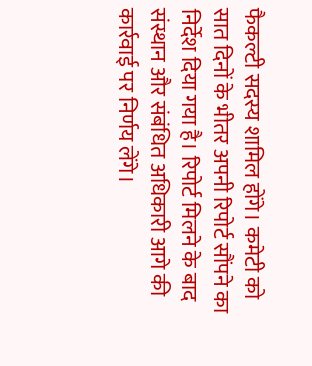फैकल्टी सदस्य शामिल होंगे। कमेटी को सात दिनों के भीतर अपनी रिपोर्ट सौंपने का निर्देश दिया गया है। रिपोर्ट मिलने के बाद संस्थान और संबंधित अधिकारी आगे की कार्रवाई पर निर्णय लेंगे।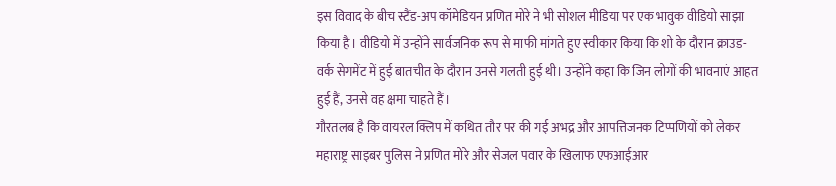इस विवाद के बीच स्टैंड-अप कॉमेडियन प्रणित मोरे ने भी सोशल मीडिया पर एक भावुक वीडियो साझा किया है। वीडियो में उन्होंने सार्वजनिक रूप से माफी मांगते हुए स्वीकार किया कि शो के दौरान क्राउड-वर्क सेगमेंट में हुई बातचीत के दौरान उनसे गलती हुई थी। उन्होंने कहा कि जिन लोगों की भावनाएं आहत हुई हैं, उनसे वह क्षमा चाहते हैं।
गौरतलब है कि वायरल क्लिप में कथित तौर पर की गई अभद्र और आपत्तिजनक टिप्पणियों को लेकर महाराष्ट्र साइबर पुलिस ने प्रणित मोरे और सेजल पवार के खिलाफ एफआईआर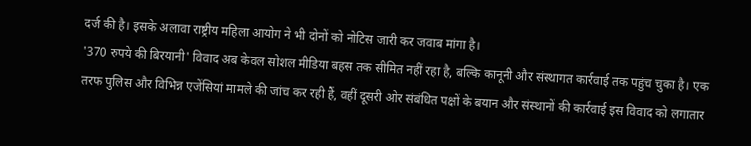दर्ज की है। इसके अलावा राष्ट्रीय महिला आयोग ने भी दोनों को नोटिस जारी कर जवाब मांगा है।
'370 रुपये की बिरयानी' विवाद अब केवल सोशल मीडिया बहस तक सीमित नहीं रहा है, बल्कि कानूनी और संस्थागत कार्रवाई तक पहुंच चुका है। एक तरफ पुलिस और विभिन्न एजेंसियां मामले की जांच कर रही हैं, वहीं दूसरी ओर संबंधित पक्षों के बयान और संस्थानों की कार्रवाई इस विवाद को लगातार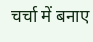चर्चा में बनाए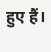हुए हैं।